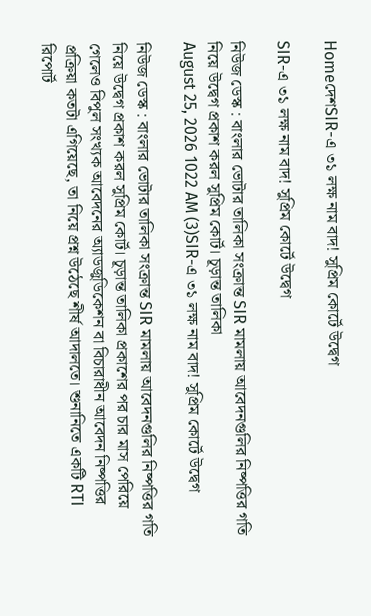HomeদেশSIR-এ ৩১ লক্ষ নাম বাদ! সুপ্রিম কোর্টে উদ্বেগ

SIR-এ ৩১ লক্ষ নাম বাদ! সুপ্রিম কোর্টে উদ্বেগ

নিউজ ডেস্ক : বাংলার ভোটার তালিকা সংক্রান্ত SIR মামলায় আবেদনগুলির নিষ্পত্তির গতি নিয়ে উদ্বেগ প্রকাশ করল সুপ্রিম কোর্ট। চূড়ান্ত তালিকা
August 25, 2026 1022 AM (3)SIR-এ ৩১ লক্ষ নাম বাদ! সুপ্রিম কোর্টে উদ্বেগ

নিউজ ডেস্ক : বাংলার ভোটার তালিকা সংক্রান্ত SIR মামলায় আবেদনগুলির নিষ্পত্তির গতি নিয়ে উদ্বেগ প্রকাশ করল সুপ্রিম কোর্ট। চূড়ান্ত তালিকা প্রকাশের পর চার মাস পেরিয়ে গেলেও বিপুল সংখ্যক আবেদনের অ্যাডজুডিকেশন বা বিচারাধীন আবেদন নিষ্পত্তির প্রক্রিয়া কতটা এগিয়েছে, তা নিয়ে প্রশ্ন উঠেছে শীর্ষ আদালতে। শুনানিতে একটি RTI রিপোর্ট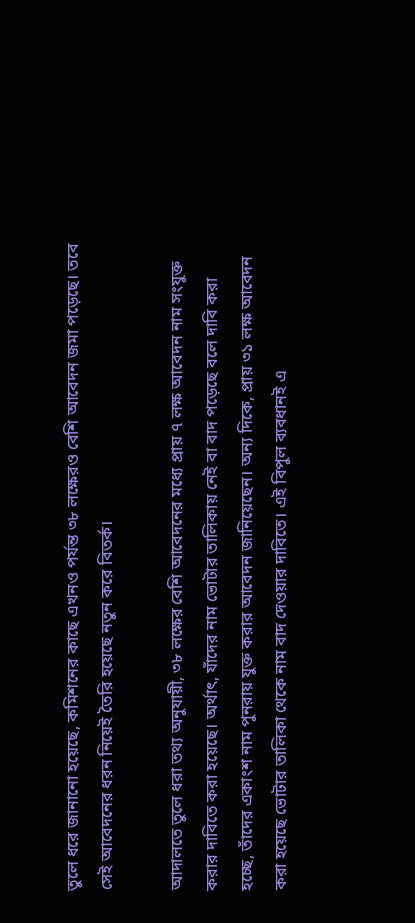তুলে ধরে জানানো হয়েছে, কমিশনের কাছে এখনও পর্যন্ত ৩৮ লক্ষেরও বেশি আবেদন জমা পড়েছে। তবে সেই আবেদনের ধরন নিয়েই তৈরি হয়েছে নতুন করে বিতর্ক।

আদালতে তুলে ধরা তথ্য অনুযায়ী, ৩৮ লক্ষের বেশি আবেদনের মধ্যে প্রায় ৭ লক্ষ আবেদন নাম সংযুক্ত করার দাবিতে করা হয়েছে। অর্থাৎ, যাঁদের নাম ভোটার তালিকায় নেই বা বাদ পড়েছে বলে দাবি করা হচ্ছে, তাঁদের একাংশ নাম পুনরায় যুক্ত করার আবেদন জানিয়েছেন। অন্য দিকে, প্রায় ৩১ লক্ষ আবেদন করা হয়েছে ভোটার তালিকা থেকে নাম বাদ দেওয়ার দাবিতে। এই বিপুল ব্যবধানই এ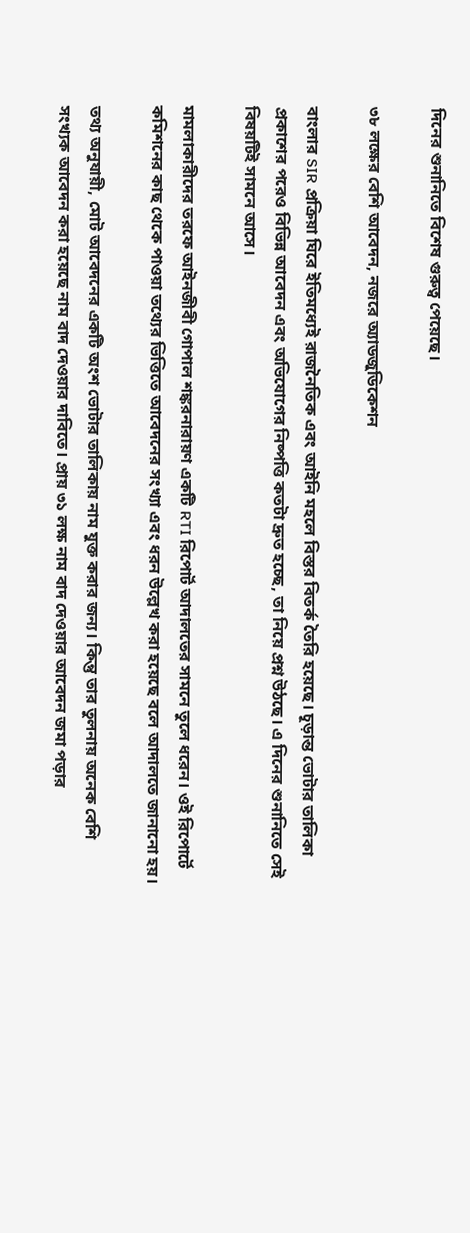দিনের শুনানিতে বিশেষ গুরুত্ব পেয়েছে।

৩৮ লক্ষের বেশি আবেদন, নজরে অ্যাডজুডিকেশন

বাংলার SIR প্রক্রিয়া ঘিরে ইতিমধ্যেই রাজনৈতিক এবং আইনি মহলে বিস্তর বিতর্ক তৈরি হয়েছে। চূড়ান্ত ভোটার তালিকা প্রকাশের পরেও বিভিন্ন আবেদন এবং অভিযোগের নিষ্পত্তি কতটা দ্রুত হচ্ছে, তা নিয়ে প্রশ্ন উঠছে। এ দিনের শুনানিতে সেই বিষয়টিই সামনে আসে।

মামলাকারীদের তরফে আইনজীবী গোপাল শঙ্করনারায়ণ একটি RTI রিপোর্ট আদালতের সামনে তুলে ধরেন। ওই রিপোর্টে কমিশনের কাছ থেকে পাওয়া তথ্যের ভিত্তিতে আবেদনের সংখ্যা এবং ধরন উল্লেখ করা হয়েছে বলে আদালতে জানানো হয়।

তথ্য অনুযায়ী, মোট আবেদনের একটি অংশ ভোটার তালিকায় নাম যুক্ত করার জন্য। কিন্তু তার তুলনায় অনেক বেশি সংখ্যক আবেদন করা হয়েছে নাম বাদ দেওয়ার দাবিতে। প্রায় ৩১ লক্ষ নাম বাদ দেওয়ার আবেদন জমা পড়ার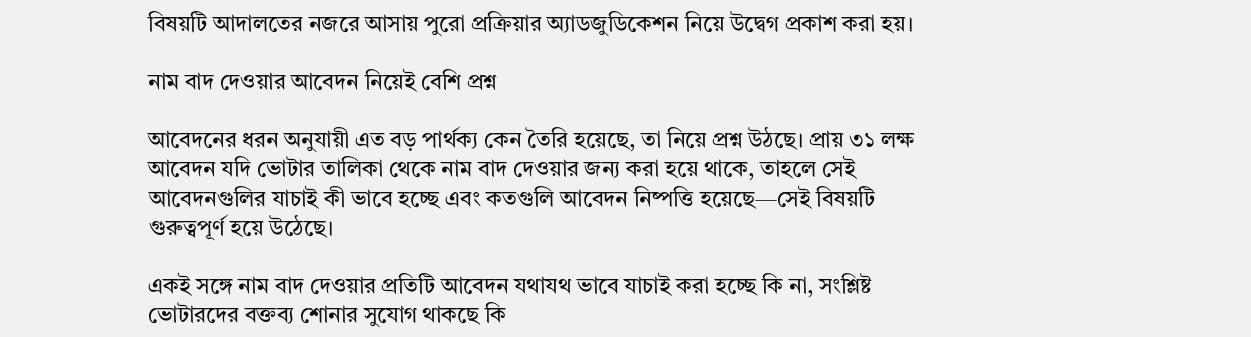বিষয়টি আদালতের নজরে আসায় পুরো প্রক্রিয়ার অ্যাডজুডিকেশন নিয়ে উদ্বেগ প্রকাশ করা হয়।

নাম বাদ দেওয়ার আবেদন নিয়েই বেশি প্রশ্ন

আবেদনের ধরন অনুযায়ী এত বড় পার্থক্য কেন তৈরি হয়েছে, তা নিয়ে প্রশ্ন উঠছে। প্রায় ৩১ লক্ষ আবেদন যদি ভোটার তালিকা থেকে নাম বাদ দেওয়ার জন্য করা হয়ে থাকে, তাহলে সেই আবেদনগুলির যাচাই কী ভাবে হচ্ছে এবং কতগুলি আবেদন নিষ্পত্তি হয়েছে—সেই বিষয়টি গুরুত্বপূর্ণ হয়ে উঠেছে।

একই সঙ্গে নাম বাদ দেওয়ার প্রতিটি আবেদন যথাযথ ভাবে যাচাই করা হচ্ছে কি না, সংশ্লিষ্ট ভোটারদের বক্তব্য শোনার সুযোগ থাকছে কি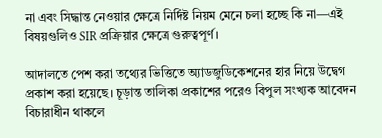না এবং সিদ্ধান্ত নেওয়ার ক্ষেত্রে নির্দিষ্ট নিয়ম মেনে চলা হচ্ছে কি না—এই বিষয়গুলিও SIR প্রক্রিয়ার ক্ষেত্রে গুরুত্বপূর্ণ।

আদালতে পেশ করা তথ্যের ভিত্তিতে অ্যাডজুডিকেশনের হার নিয়ে উদ্বেগ প্রকাশ করা হয়েছে। চূড়ান্ত তালিকা প্রকাশের পরেও বিপুল সংখ্যক আবেদন বিচারাধীন থাকলে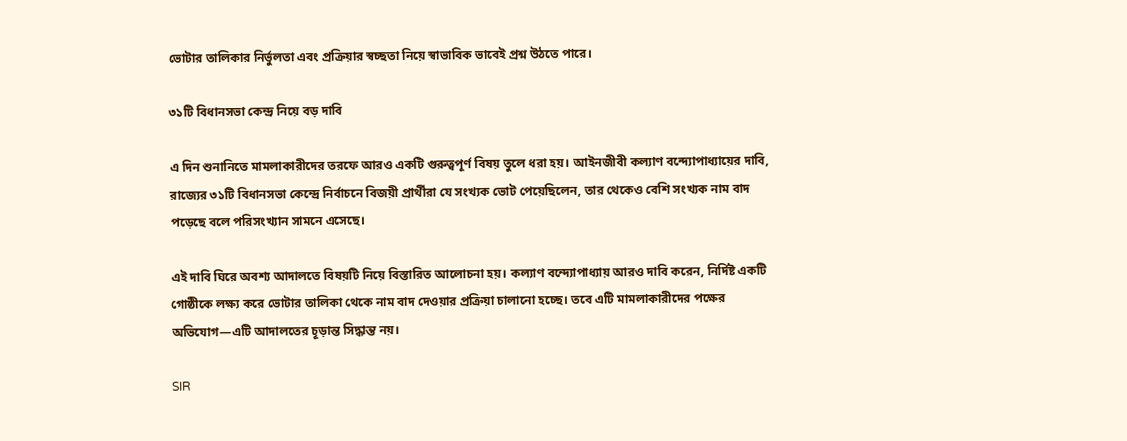ভোটার তালিকার নির্ভুলতা এবং প্রক্রিয়ার স্বচ্ছতা নিয়ে স্বাভাবিক ভাবেই প্রশ্ন উঠতে পারে।

৩১টি বিধানসভা কেন্দ্র নিয়ে বড় দাবি

এ দিন শুনানিতে মামলাকারীদের তরফে আরও একটি গুরুত্বপূর্ণ বিষয় তুলে ধরা হয়। আইনজীবী কল্যাণ বন্দ্যোপাধ্যায়ের দাবি, রাজ্যের ৩১টি বিধানসভা কেন্দ্রে নির্বাচনে বিজয়ী প্রার্থীরা যে সংখ্যক ভোট পেয়েছিলেন, তার থেকেও বেশি সংখ্যক নাম বাদ পড়েছে বলে পরিসংখ্যান সামনে এসেছে।

এই দাবি ঘিরে অবশ্য আদালতে বিষয়টি নিয়ে বিস্তারিত আলোচনা হয়। কল্যাণ বন্দ্যোপাধ্যায় আরও দাবি করেন, নির্দিষ্ট একটি গোষ্ঠীকে লক্ষ্য করে ভোটার তালিকা থেকে নাম বাদ দেওয়ার প্রক্রিয়া চালানো হচ্ছে। তবে এটি মামলাকারীদের পক্ষের অভিযোগ—এটি আদালতের চূড়ান্ত সিদ্ধান্ত নয়।

SIR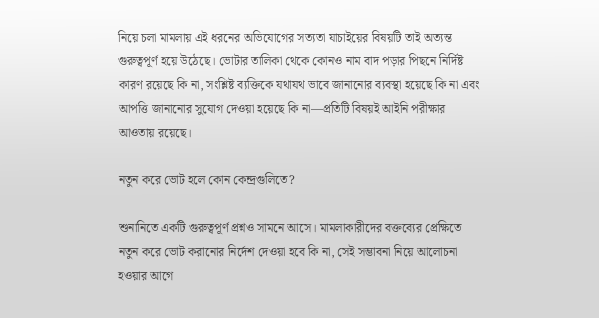নিয়ে চলা মামলায় এই ধরনের অভিযোগের সত্যতা যাচাইয়ের বিষয়টি তাই অত্যন্ত গুরুত্বপূর্ণ হয়ে উঠেছে। ভোটার তালিকা থেকে কোনও নাম বাদ পড়ার পিছনে নির্দিষ্ট কারণ রয়েছে কি না, সংশ্লিষ্ট ব্যক্তিকে যথাযথ ভাবে জানানোর ব্যবস্থা হয়েছে কি না এবং আপত্তি জানানোর সুযোগ দেওয়া হয়েছে কি না—প্রতিটি বিষয়ই আইনি পরীক্ষার আওতায় রয়েছে।

নতুন করে ভোট হলে কোন কেন্দ্রগুলিতে?

শুনানিতে একটি গুরুত্বপূর্ণ প্রশ্নও সামনে আসে। মামলাকারীদের বক্তব্যের প্রেক্ষিতে নতুন করে ভোট করানোর নির্দেশ দেওয়া হবে কি না, সেই সম্ভাবনা নিয়ে আলোচনা হওয়ার আগে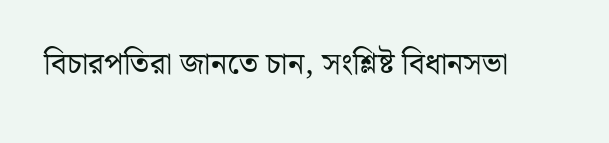বিচারপতিরা জানতে চান, সংশ্লিষ্ট বিধানসভা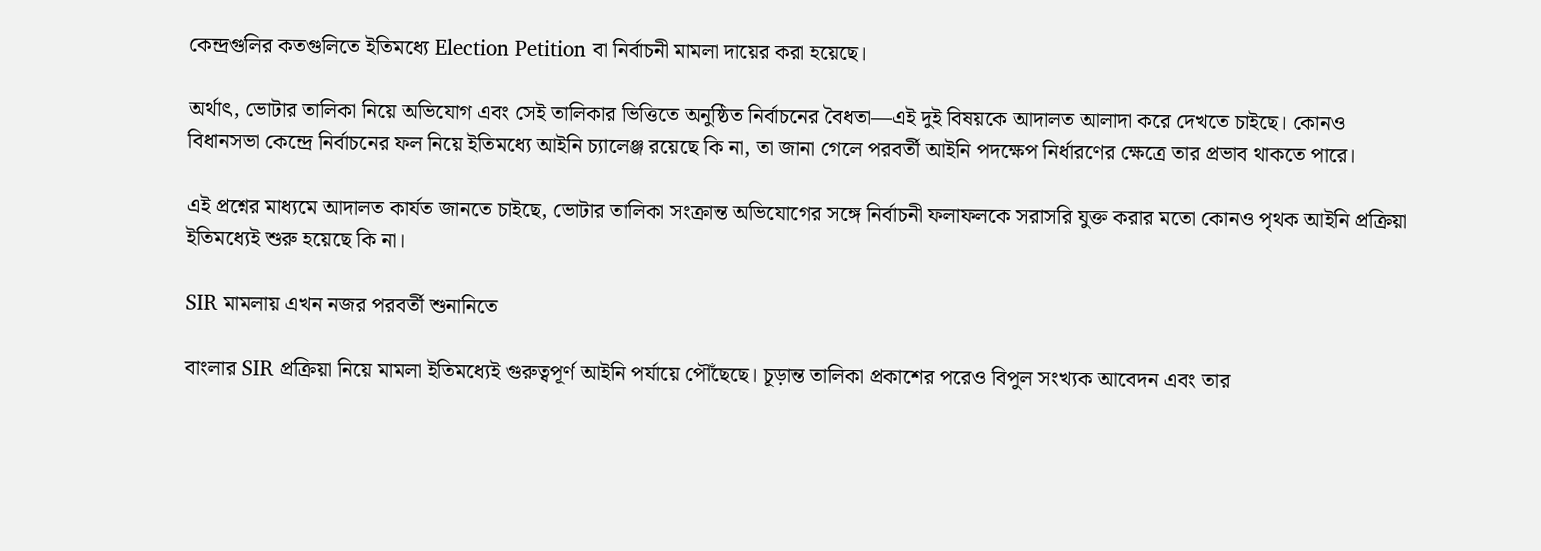কেন্দ্রগুলির কতগুলিতে ইতিমধ্যে Election Petition বা নির্বাচনী মামলা দায়ের করা হয়েছে।

অর্থাৎ, ভোটার তালিকা নিয়ে অভিযোগ এবং সেই তালিকার ভিত্তিতে অনুষ্ঠিত নির্বাচনের বৈধতা—এই দুই বিষয়কে আদালত আলাদা করে দেখতে চাইছে। কোনও বিধানসভা কেন্দ্রে নির্বাচনের ফল নিয়ে ইতিমধ্যে আইনি চ্যালেঞ্জ রয়েছে কি না, তা জানা গেলে পরবর্তী আইনি পদক্ষেপ নির্ধারণের ক্ষেত্রে তার প্রভাব থাকতে পারে।

এই প্রশ্নের মাধ্যমে আদালত কার্যত জানতে চাইছে, ভোটার তালিকা সংক্রান্ত অভিযোগের সঙ্গে নির্বাচনী ফলাফলকে সরাসরি যুক্ত করার মতো কোনও পৃথক আইনি প্রক্রিয়া ইতিমধ্যেই শুরু হয়েছে কি না।

SIR মামলায় এখন নজর পরবর্তী শুনানিতে

বাংলার SIR প্রক্রিয়া নিয়ে মামলা ইতিমধ্যেই গুরুত্বপূর্ণ আইনি পর্যায়ে পৌঁছেছে। চূড়ান্ত তালিকা প্রকাশের পরেও বিপুল সংখ্যক আবেদন এবং তার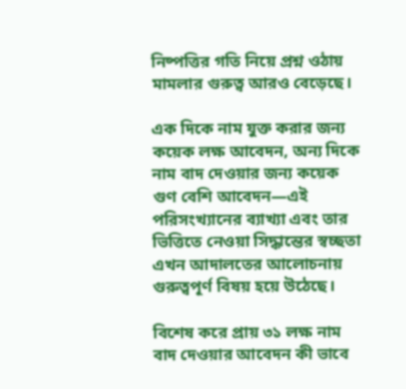নিষ্পত্তির গতি নিয়ে প্রশ্ন ওঠায় মামলার গুরুত্ব আরও বেড়েছে।

এক দিকে নাম যুক্ত করার জন্য কয়েক লক্ষ আবেদন, অন্য দিকে নাম বাদ দেওয়ার জন্য কয়েক গুণ বেশি আবেদন—এই পরিসংখ্যানের ব্যাখ্যা এবং তার ভিত্তিতে নেওয়া সিদ্ধান্তের স্বচ্ছতা এখন আদালতের আলোচনায় গুরুত্বপূর্ণ বিষয় হয়ে উঠেছে।

বিশেষ করে প্রায় ৩১ লক্ষ নাম বাদ দেওয়ার আবেদন কী ভাবে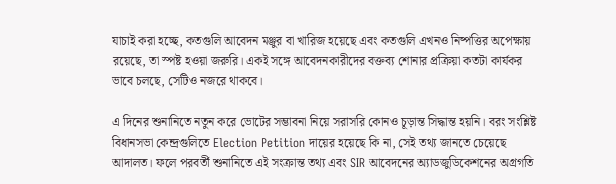যাচাই করা হচ্ছে, কতগুলি আবেদন মঞ্জুর বা খারিজ হয়েছে এবং কতগুলি এখনও নিষ্পত্তির অপেক্ষায় রয়েছে, তা স্পষ্ট হওয়া জরুরি। একই সঙ্গে আবেদনকারীদের বক্তব্য শোনার প্রক্রিয়া কতটা কার্যকর ভাবে চলছে, সেটিও নজরে থাকবে।

এ দিনের শুনানিতে নতুন করে ভোটের সম্ভাবনা নিয়ে সরাসরি কোনও চূড়ান্ত সিদ্ধান্ত হয়নি। বরং সংশ্লিষ্ট বিধানসভা কেন্দ্রগুলিতে Election Petition দায়ের হয়েছে কি না, সেই তথ্য জানতে চেয়েছে আদালত। ফলে পরবর্তী শুনানিতে এই সংক্রান্ত তথ্য এবং SIR আবেদনের অ্যাডজুডিকেশনের অগ্রগতি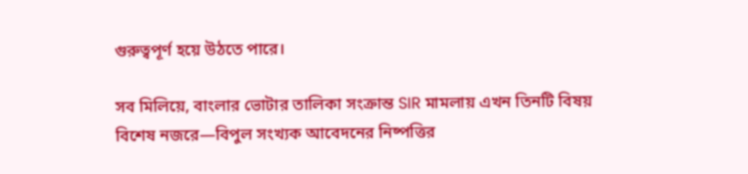গুরুত্বপূর্ণ হয়ে উঠতে পারে।

সব মিলিয়ে, বাংলার ভোটার তালিকা সংক্রান্ত SIR মামলায় এখন তিনটি বিষয় বিশেষ নজরে—বিপুল সংখ্যক আবেদনের নিষ্পত্তির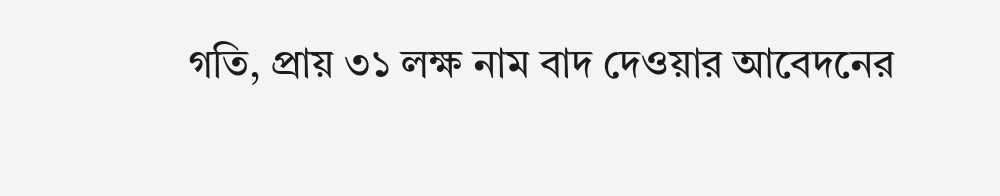গতি, প্রায় ৩১ লক্ষ নাম বাদ দেওয়ার আবেদনের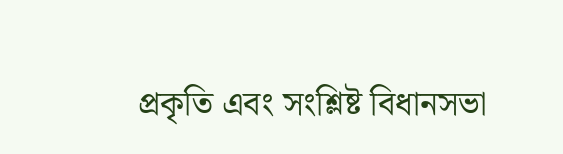প্রকৃতি এবং সংশ্লিষ্ট বিধানসভা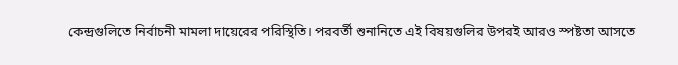কেন্দ্রগুলিতে নির্বাচনী মামলা দায়েরের পরিস্থিতি। পরবর্তী শুনানিতে এই বিষয়গুলির উপরই আরও স্পষ্টতা আসতে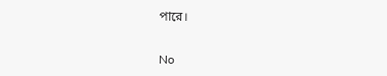পারে।


No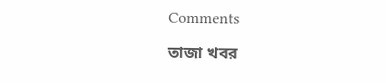Comments

তাজা খবর